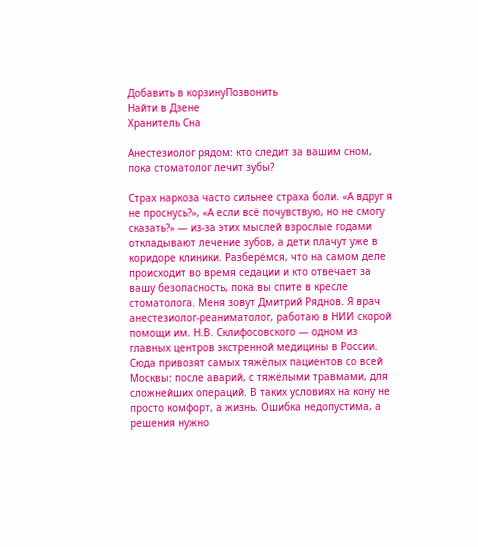Добавить в корзинуПозвонить
Найти в Дзене
Хранитель Сна

Анестезиолог рядом: кто следит за вашим сном, пока стоматолог лечит зубы?

Страх наркоза часто сильнее страха боли. «А вдруг я не проснусь?», «А если всё почувствую, но не смогу сказать?» — из‑за этих мыслей взрослые годами откладывают лечение зубов, а дети плачут уже в коридоре клиники. Разберёмся, что на самом деле происходит во время седации и кто отвечает за вашу безопасность, пока вы спите в кресле стоматолога. Меня зовут Дмитрий Ряднов. Я врач анестезиолог‑реаниматолог, работаю в НИИ скорой помощи им. Н.В. Склифосовского — одном из главных центров экстренной медицины в России. Сюда привозят самых тяжёлых пациентов со всей Москвы: после аварий, с тяжёлыми травмами, для сложнейших операций. В таких условиях на кону не просто комфорт, а жизнь. Ошибка недопустима, а решения нужно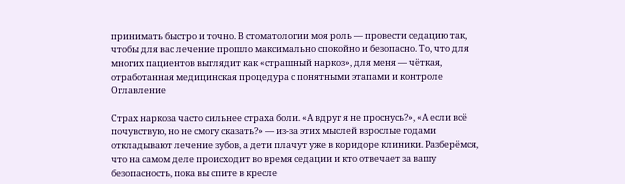принимать быстро и точно. В стоматологии моя роль — провести седацию так, чтобы для вас лечение прошло максимально спокойно и безопасно. То, что для многих пациентов выглядит как «страшный наркоз», для меня — чёткая, отработанная медицинская процедура с понятными этапами и контроле
Оглавление

Страх наркоза часто сильнее страха боли. «А вдруг я не проснусь?», «А если всё почувствую, но не смогу сказать?» — из‑за этих мыслей взрослые годами откладывают лечение зубов, а дети плачут уже в коридоре клиники. Разберёмся, что на самом деле происходит во время седации и кто отвечает за вашу безопасность, пока вы спите в кресле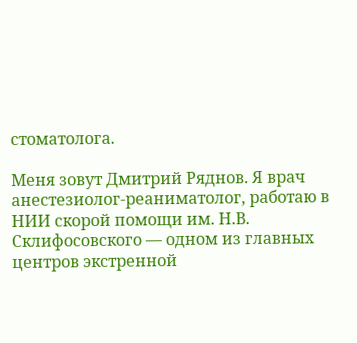стоматолога.

Меня зовут Дмитрий Ряднов. Я врач анестезиолог‑реаниматолог, работаю в НИИ скорой помощи им. Н.В. Склифосовского — одном из главных центров экстренной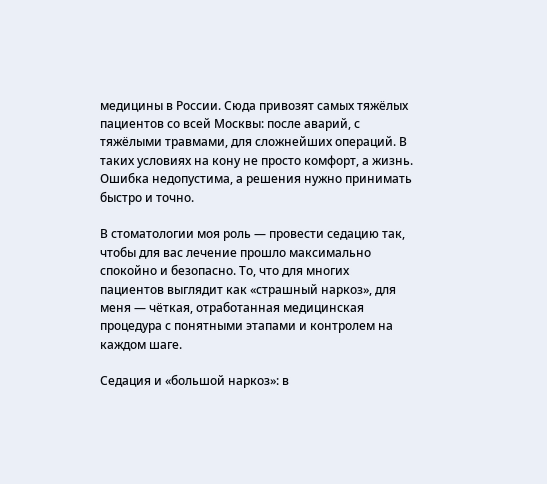медицины в России. Сюда привозят самых тяжёлых пациентов со всей Москвы: после аварий, с тяжёлыми травмами, для сложнейших операций. В таких условиях на кону не просто комфорт, а жизнь. Ошибка недопустима, а решения нужно принимать быстро и точно.

В стоматологии моя роль — провести седацию так, чтобы для вас лечение прошло максимально спокойно и безопасно. То, что для многих пациентов выглядит как «страшный наркоз», для меня — чёткая, отработанная медицинская процедура с понятными этапами и контролем на каждом шаге.

Седация и «большой наркоз»: в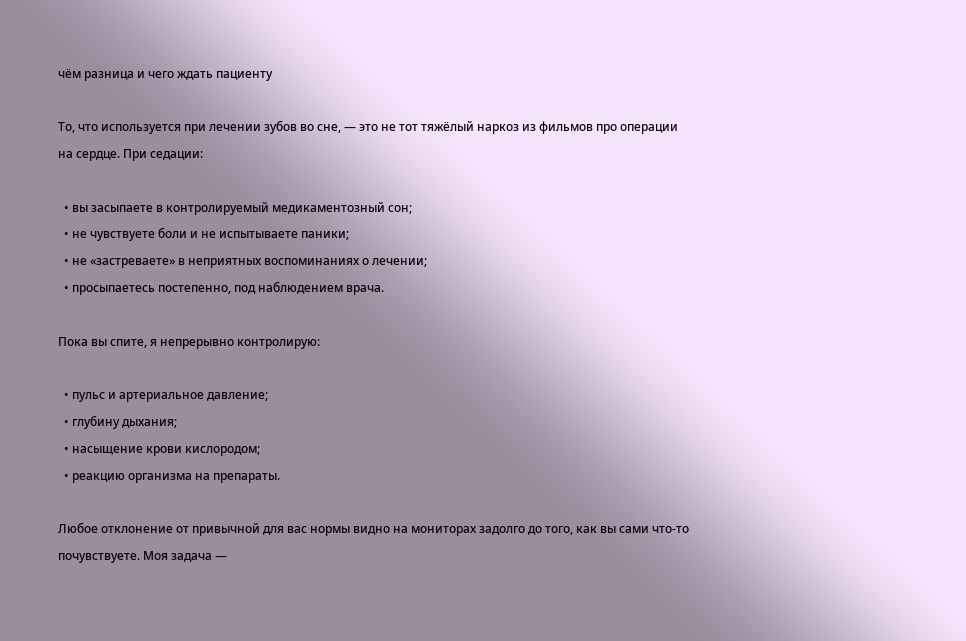чём разница и чего ждать пациенту

То, что используется при лечении зубов во сне, — это не тот тяжёлый наркоз из фильмов про операции на сердце. При седации:

  • вы засыпаете в контролируемый медикаментозный сон;
  • не чувствуете боли и не испытываете паники;
  • не «застреваете» в неприятных воспоминаниях о лечении;
  • просыпаетесь постепенно, под наблюдением врача.

Пока вы спите, я непрерывно контролирую:

  • пульс и артериальное давление;
  • глубину дыхания;
  • насыщение крови кислородом;
  • реакцию организма на препараты.

Любое отклонение от привычной для вас нормы видно на мониторах задолго до того, как вы сами что‑то почувствуете. Моя задача —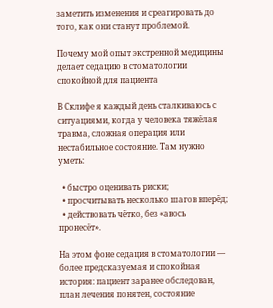заметить изменения и среагировать до того, как они станут проблемой.

Почему мой опыт экстренной медицины делает седацию в стоматологии спокойной для пациента

В Склифе я каждый день сталкиваюсь с ситуациями, когда у человека тяжёлая травма, сложная операция или нестабильное состояние. Там нужно уметь:

  • быстро оценивать риски;
  • просчитывать несколько шагов вперёд;
  • действовать чётко, без «авось пронесёт».

На этом фоне седация в стоматологии — более предсказуемая и спокойная история: пациент заранее обследован, план лечения понятен, состояние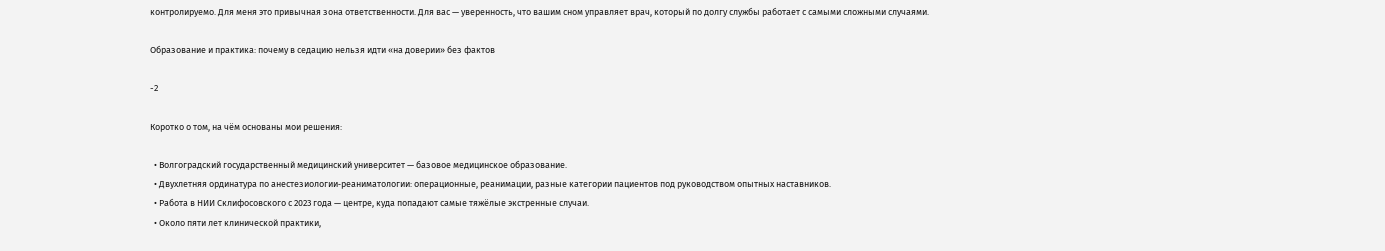контролируемо. Для меня это привычная зона ответственности. Для вас — уверенность, что вашим сном управляет врач, который по долгу службы работает с самыми сложными случаями.

Образование и практика: почему в седацию нельзя идти «на доверии» без фактов

-2

Коротко о том, на чём основаны мои решения:

  • Волгоградский государственный медицинский университет — базовое медицинское образование.
  • Двухлетняя ординатура по анестезиологии‑реаниматологии: операционные, реанимации, разные категории пациентов под руководством опытных наставников.
  • Работа в НИИ Склифосовского с 2023 года — центре, куда попадают самые тяжёлые экстренные случаи.
  • Около пяти лет клинической практики,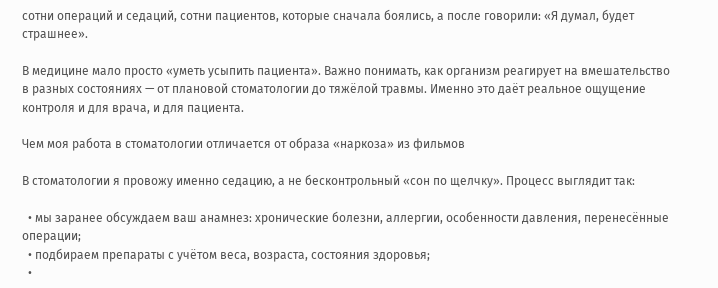сотни операций и седаций, сотни пациентов, которые сначала боялись, а после говорили: «Я думал, будет страшнее».

В медицине мало просто «уметь усыпить пациента». Важно понимать, как организм реагирует на вмешательство в разных состояниях — от плановой стоматологии до тяжёлой травмы. Именно это даёт реальное ощущение контроля и для врача, и для пациента.

Чем моя работа в стоматологии отличается от образа «наркоза» из фильмов

В стоматологии я провожу именно седацию, а не бесконтрольный «сон по щелчку». Процесс выглядит так:

  • мы заранее обсуждаем ваш анамнез: хронические болезни, аллергии, особенности давления, перенесённые операции;
  • подбираем препараты с учётом веса, возраста, состояния здоровья;
  •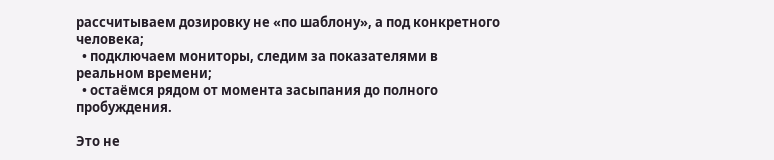рассчитываем дозировку не «по шаблону», а под конкретного человека;
  • подключаем мониторы, следим за показателями в реальном времени;
  • остаёмся рядом от момента засыпания до полного пробуждения.

Это не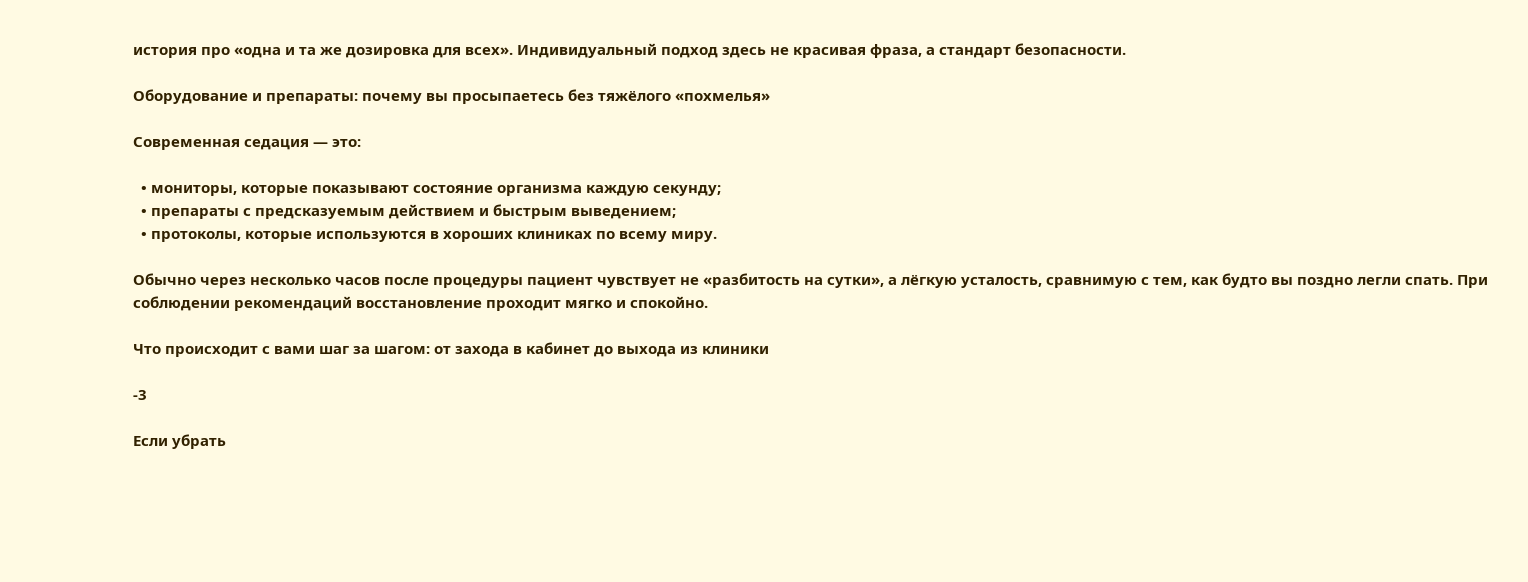история про «одна и та же дозировка для всех». Индивидуальный подход здесь не красивая фраза, а стандарт безопасности.

Оборудование и препараты: почему вы просыпаетесь без тяжёлого «похмелья»

Современная седация — это:

  • мониторы, которые показывают состояние организма каждую секунду;
  • препараты с предсказуемым действием и быстрым выведением;
  • протоколы, которые используются в хороших клиниках по всему миру.

Обычно через несколько часов после процедуры пациент чувствует не «разбитость на сутки», а лёгкую усталость, сравнимую с тем, как будто вы поздно легли спать. При соблюдении рекомендаций восстановление проходит мягко и спокойно.

Что происходит с вами шаг за шагом: от захода в кабинет до выхода из клиники

-3

Если убрать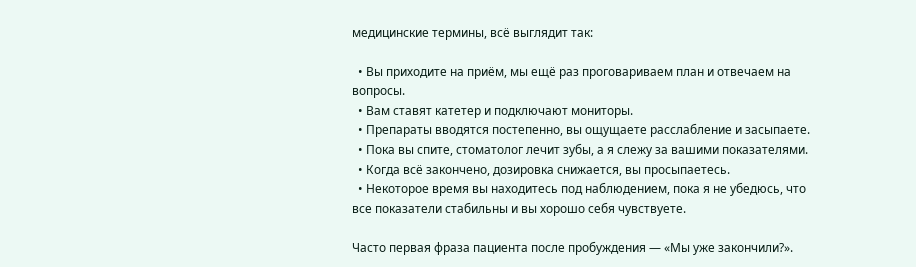медицинские термины, всё выглядит так:

  • Вы приходите на приём, мы ещё раз проговариваем план и отвечаем на вопросы.
  • Вам ставят катетер и подключают мониторы.
  • Препараты вводятся постепенно, вы ощущаете расслабление и засыпаете.
  • Пока вы спите, стоматолог лечит зубы, а я слежу за вашими показателями.
  • Когда всё закончено, дозировка снижается, вы просыпаетесь.
  • Некоторое время вы находитесь под наблюдением, пока я не убедюсь, что все показатели стабильны и вы хорошо себя чувствуете.

Часто первая фраза пациента после пробуждения — «Мы уже закончили?».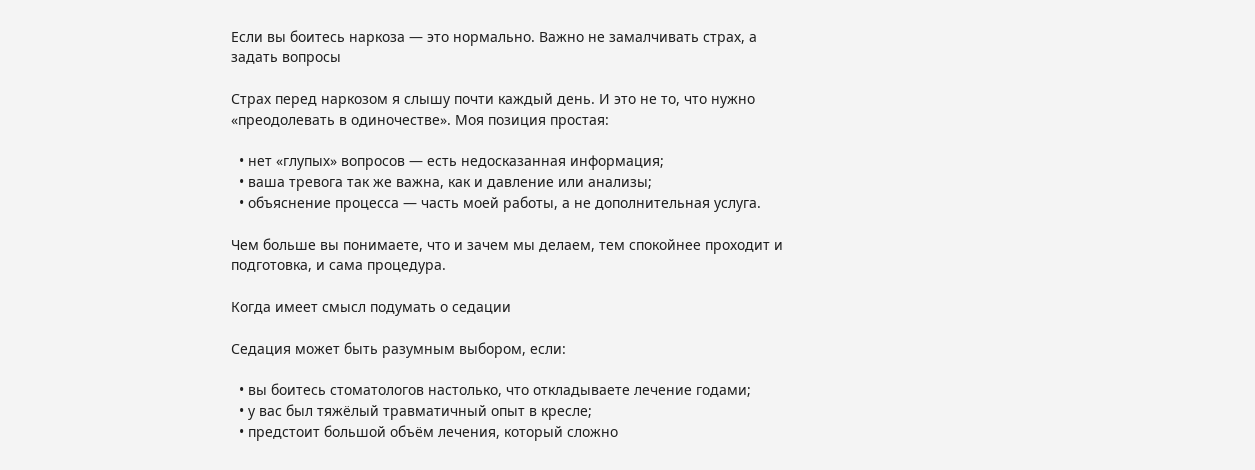Если вы боитесь наркоза — это нормально. Важно не замалчивать страх, а задать вопросы

Страх перед наркозом я слышу почти каждый день. И это не то, что нужно «преодолевать в одиночестве». Моя позиция простая:

  • нет «глупых» вопросов — есть недосказанная информация;
  • ваша тревога так же важна, как и давление или анализы;
  • объяснение процесса — часть моей работы, а не дополнительная услуга.

Чем больше вы понимаете, что и зачем мы делаем, тем спокойнее проходит и подготовка, и сама процедура.

Когда имеет смысл подумать о седации

Седация может быть разумным выбором, если:

  • вы боитесь стоматологов настолько, что откладываете лечение годами;
  • у вас был тяжёлый травматичный опыт в кресле;
  • предстоит большой объём лечения, который сложно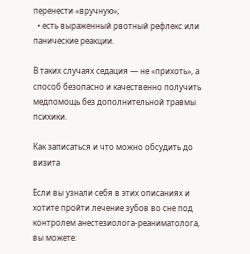перенести «вручную»;
  • есть выраженный рвотный рефлекс или панические реакции.

В таких случаях седация — не «прихоть», а способ безопасно и качественно получить медпомощь без дополнительной травмы психики.

Как записаться и что можно обсудить до визита

Если вы узнали себя в этих описаниях и хотите пройти лечение зубов во сне под контролем анестезиолога‑реаниматолога, вы можете: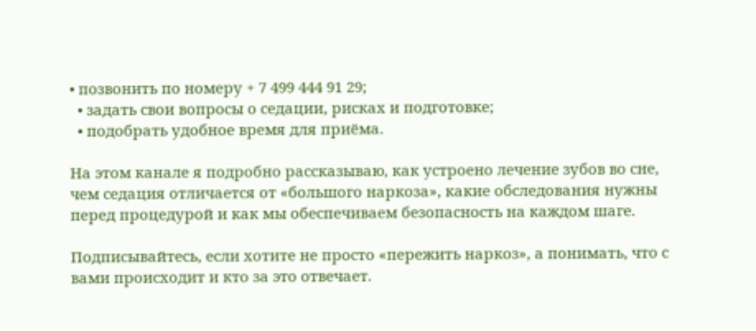• позвонить по номеру + 7 499 444 91 29;
  • задать свои вопросы о седации, рисках и подготовке;
  • подобрать удобное время для приёма.

На этом канале я подробно рассказываю, как устроено лечение зубов во сне, чем седация отличается от «большого наркоза», какие обследования нужны перед процедурой и как мы обеспечиваем безопасность на каждом шаге.

Подписывайтесь, если хотите не просто «пережить наркоз», а понимать, что с вами происходит и кто за это отвечает.